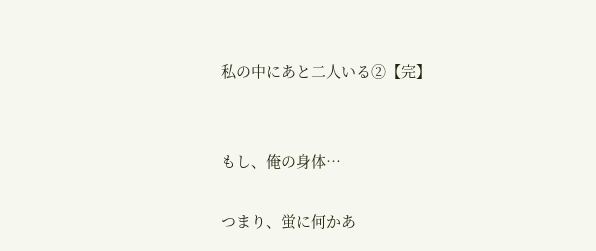私の中にあと二人いる②【完】


もし、俺の身体…

つまり、蛍に何かあ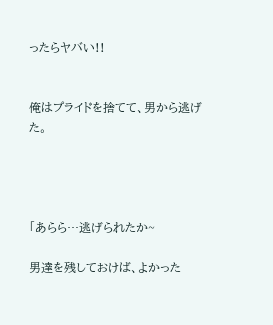ったらヤバい!!


俺はプライドを捨てて、男から逃げた。




「あらら…逃げられたか~

男達を残しておけば、よかった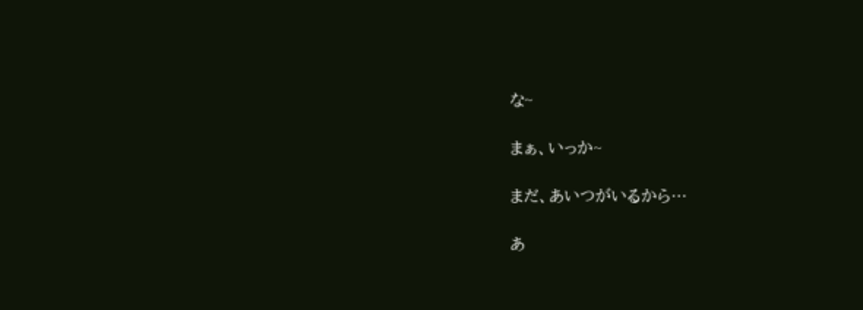な~

まぁ、いっか~

まだ、あいつがいるから…

あ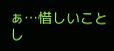ぁ…惜しいことし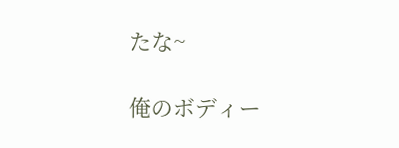たな~

俺のボディー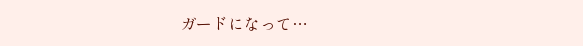ガードになって…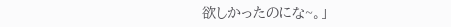欲しかったのにな~。」